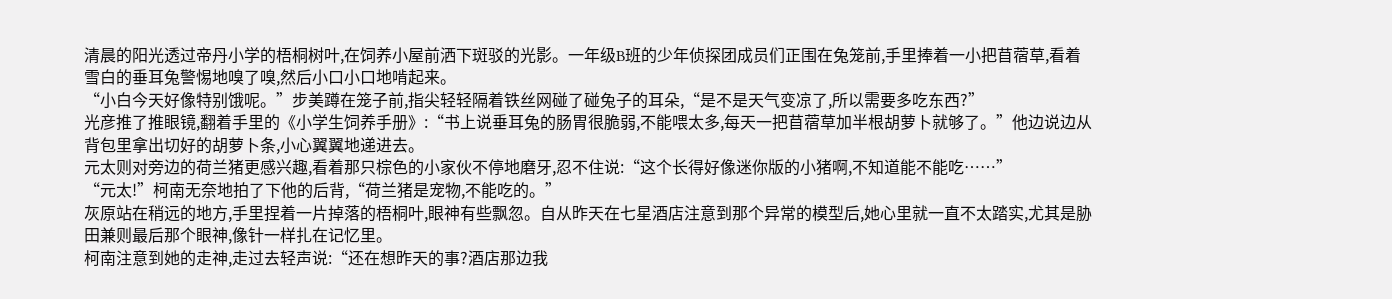清晨的阳光透过帝丹小学的梧桐树叶,在饲养小屋前洒下斑驳的光影。一年级B班的少年侦探团成员们正围在兔笼前,手里捧着一小把苜蓿草,看着雪白的垂耳兔警惕地嗅了嗅,然后小口小口地啃起来。
“小白今天好像特别饿呢。”步美蹲在笼子前,指尖轻轻隔着铁丝网碰了碰兔子的耳朵,“是不是天气变凉了,所以需要多吃东西?”
光彦推了推眼镜,翻着手里的《小学生饲养手册》:“书上说垂耳兔的肠胃很脆弱,不能喂太多,每天一把苜蓿草加半根胡萝卜就够了。”他边说边从背包里拿出切好的胡萝卜条,小心翼翼地递进去。
元太则对旁边的荷兰猪更感兴趣,看着那只棕色的小家伙不停地磨牙,忍不住说:“这个长得好像迷你版的小猪啊,不知道能不能吃……”
“元太!”柯南无奈地拍了下他的后背,“荷兰猪是宠物,不能吃的。”
灰原站在稍远的地方,手里捏着一片掉落的梧桐叶,眼神有些飘忽。自从昨天在七星酒店注意到那个异常的模型后,她心里就一直不太踏实,尤其是胁田兼则最后那个眼神,像针一样扎在记忆里。
柯南注意到她的走神,走过去轻声说:“还在想昨天的事?酒店那边我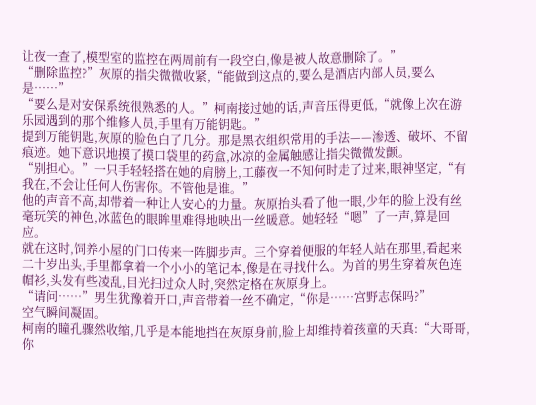让夜一查了,模型室的监控在两周前有一段空白,像是被人故意删除了。”
“删除监控?”灰原的指尖微微收紧,“能做到这点的,要么是酒店内部人员,要么是……”
“要么是对安保系统很熟悉的人。”柯南接过她的话,声音压得更低,“就像上次在游乐园遇到的那个维修人员,手里有万能钥匙。”
提到万能钥匙,灰原的脸色白了几分。那是黑衣组织常用的手法——渗透、破坏、不留痕迹。她下意识地摸了摸口袋里的药盒,冰凉的金属触感让指尖微微发颤。
“别担心。”一只手轻轻搭在她的肩膀上,工藤夜一不知何时走了过来,眼神坚定,“有我在,不会让任何人伤害你。不管他是谁。”
他的声音不高,却带着一种让人安心的力量。灰原抬头看了他一眼,少年的脸上没有丝毫玩笑的神色,冰蓝色的眼眸里难得地映出一丝暖意。她轻轻“嗯”了一声,算是回应。
就在这时,饲养小屋的门口传来一阵脚步声。三个穿着便服的年轻人站在那里,看起来二十岁出头,手里都拿着一个小小的笔记本,像是在寻找什么。为首的男生穿着灰色连帽衫,头发有些凌乱,目光扫过众人时,突然定格在灰原身上。
“请问……”男生犹豫着开口,声音带着一丝不确定,“你是……宫野志保吗?”
空气瞬间凝固。
柯南的瞳孔骤然收缩,几乎是本能地挡在灰原身前,脸上却维持着孩童的天真:“大哥哥,你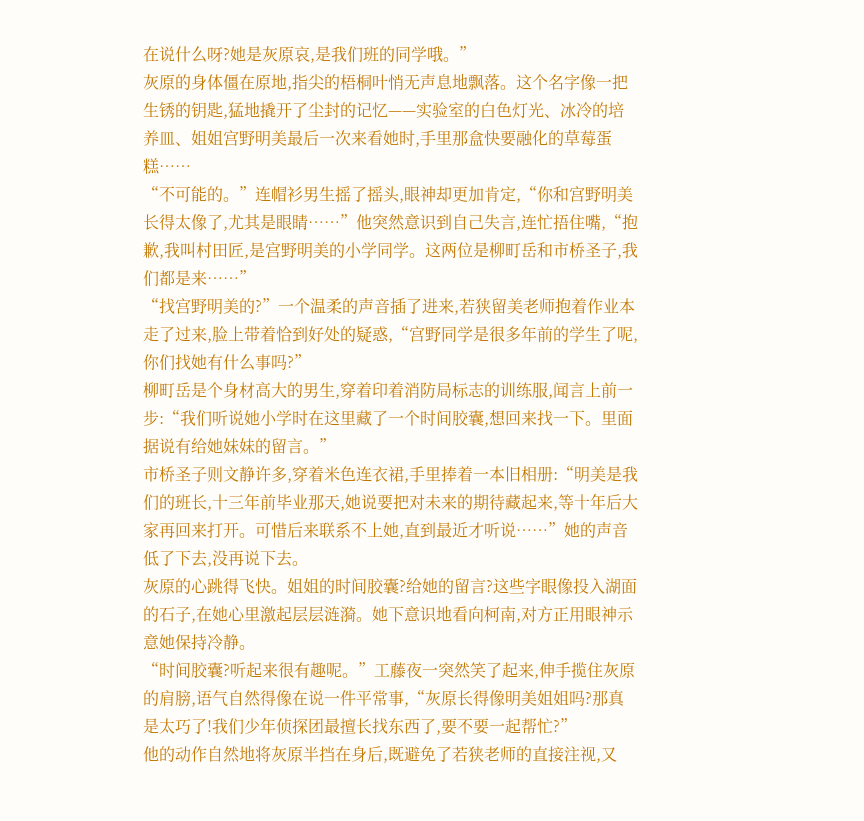在说什么呀?她是灰原哀,是我们班的同学哦。”
灰原的身体僵在原地,指尖的梧桐叶悄无声息地飘落。这个名字像一把生锈的钥匙,猛地撬开了尘封的记忆——实验室的白色灯光、冰冷的培养皿、姐姐宫野明美最后一次来看她时,手里那盒快要融化的草莓蛋糕……
“不可能的。”连帽衫男生摇了摇头,眼神却更加肯定,“你和宫野明美长得太像了,尤其是眼睛……”他突然意识到自己失言,连忙捂住嘴,“抱歉,我叫村田匠,是宫野明美的小学同学。这两位是柳町岳和市桥圣子,我们都是来……”
“找宫野明美的?”一个温柔的声音插了进来,若狭留美老师抱着作业本走了过来,脸上带着恰到好处的疑惑,“宫野同学是很多年前的学生了呢,你们找她有什么事吗?”
柳町岳是个身材高大的男生,穿着印着消防局标志的训练服,闻言上前一步:“我们听说她小学时在这里藏了一个时间胶囊,想回来找一下。里面据说有给她妹妹的留言。”
市桥圣子则文静许多,穿着米色连衣裙,手里捧着一本旧相册:“明美是我们的班长,十三年前毕业那天,她说要把对未来的期待藏起来,等十年后大家再回来打开。可惜后来联系不上她,直到最近才听说……”她的声音低了下去,没再说下去。
灰原的心跳得飞快。姐姐的时间胶囊?给她的留言?这些字眼像投入湖面的石子,在她心里激起层层涟漪。她下意识地看向柯南,对方正用眼神示意她保持冷静。
“时间胶囊?听起来很有趣呢。”工藤夜一突然笑了起来,伸手揽住灰原的肩膀,语气自然得像在说一件平常事,“灰原长得像明美姐姐吗?那真是太巧了!我们少年侦探团最擅长找东西了,要不要一起帮忙?”
他的动作自然地将灰原半挡在身后,既避免了若狭老师的直接注视,又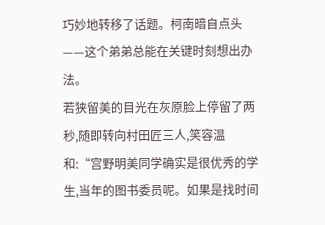巧妙地转移了话题。柯南暗自点头——这个弟弟总能在关键时刻想出办法。
若狭留美的目光在灰原脸上停留了两秒,随即转向村田匠三人,笑容温和:“宫野明美同学确实是很优秀的学生,当年的图书委员呢。如果是找时间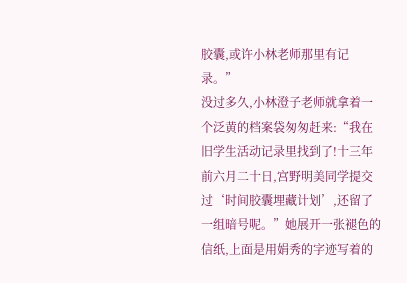胶囊,或许小林老师那里有记录。”
没过多久,小林澄子老师就拿着一个泛黄的档案袋匆匆赶来:“我在旧学生活动记录里找到了!十三年前六月二十日,宫野明美同学提交过‘时间胶囊埋藏计划’,还留了一组暗号呢。”她展开一张褪色的信纸,上面是用娟秀的字迹写着的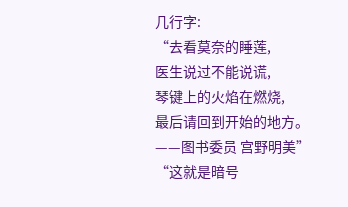几行字:
“去看莫奈的睡莲,
医生说过不能说谎,
琴键上的火焰在燃烧,
最后请回到开始的地方。
——图书委员 宫野明美”
“这就是暗号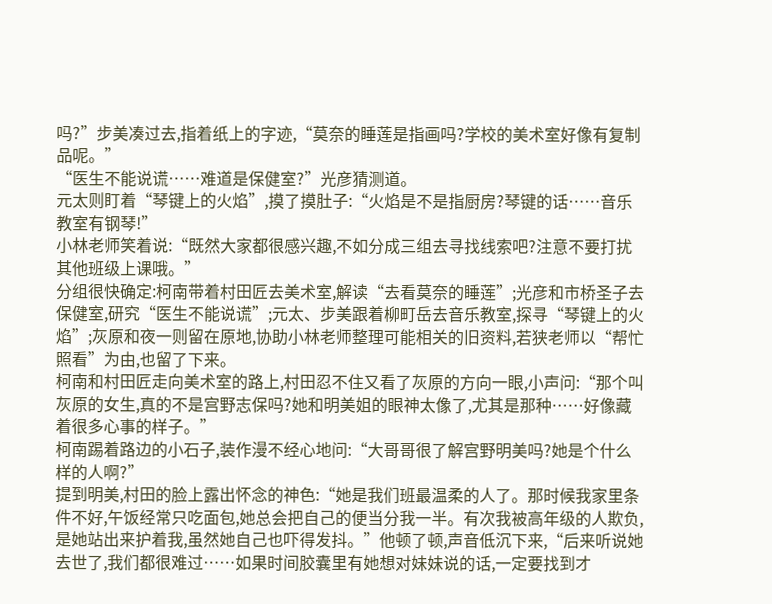吗?”步美凑过去,指着纸上的字迹,“莫奈的睡莲是指画吗?学校的美术室好像有复制品呢。”
“医生不能说谎……难道是保健室?”光彦猜测道。
元太则盯着“琴键上的火焰”,摸了摸肚子:“火焰是不是指厨房?琴键的话……音乐教室有钢琴!”
小林老师笑着说:“既然大家都很感兴趣,不如分成三组去寻找线索吧?注意不要打扰其他班级上课哦。”
分组很快确定:柯南带着村田匠去美术室,解读“去看莫奈的睡莲”;光彦和市桥圣子去保健室,研究“医生不能说谎”;元太、步美跟着柳町岳去音乐教室,探寻“琴键上的火焰”;灰原和夜一则留在原地,协助小林老师整理可能相关的旧资料,若狭老师以“帮忙照看”为由,也留了下来。
柯南和村田匠走向美术室的路上,村田忍不住又看了灰原的方向一眼,小声问:“那个叫灰原的女生,真的不是宫野志保吗?她和明美姐的眼神太像了,尤其是那种……好像藏着很多心事的样子。”
柯南踢着路边的小石子,装作漫不经心地问:“大哥哥很了解宫野明美吗?她是个什么样的人啊?”
提到明美,村田的脸上露出怀念的神色:“她是我们班最温柔的人了。那时候我家里条件不好,午饭经常只吃面包,她总会把自己的便当分我一半。有次我被高年级的人欺负,是她站出来护着我,虽然她自己也吓得发抖。”他顿了顿,声音低沉下来,“后来听说她去世了,我们都很难过……如果时间胶囊里有她想对妹妹说的话,一定要找到才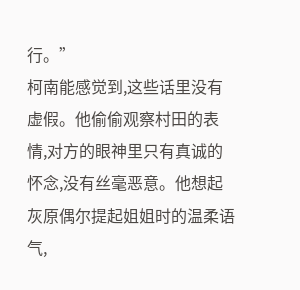行。”
柯南能感觉到,这些话里没有虚假。他偷偷观察村田的表情,对方的眼神里只有真诚的怀念,没有丝毫恶意。他想起灰原偶尔提起姐姐时的温柔语气,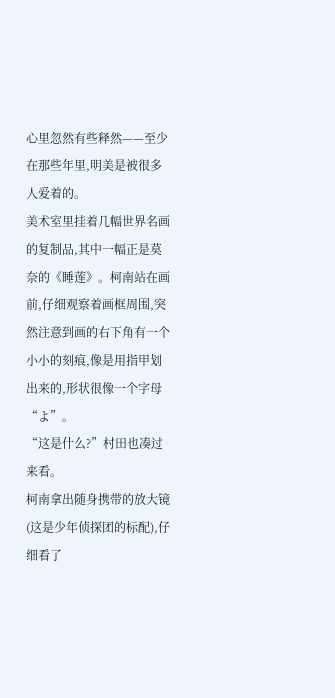心里忽然有些释然——至少在那些年里,明美是被很多人爱着的。
美术室里挂着几幅世界名画的复制品,其中一幅正是莫奈的《睡莲》。柯南站在画前,仔细观察着画框周围,突然注意到画的右下角有一个小小的刻痕,像是用指甲划出来的,形状很像一个字母“よ”。
“这是什么?”村田也凑过来看。
柯南拿出随身携带的放大镜(这是少年侦探团的标配),仔细看了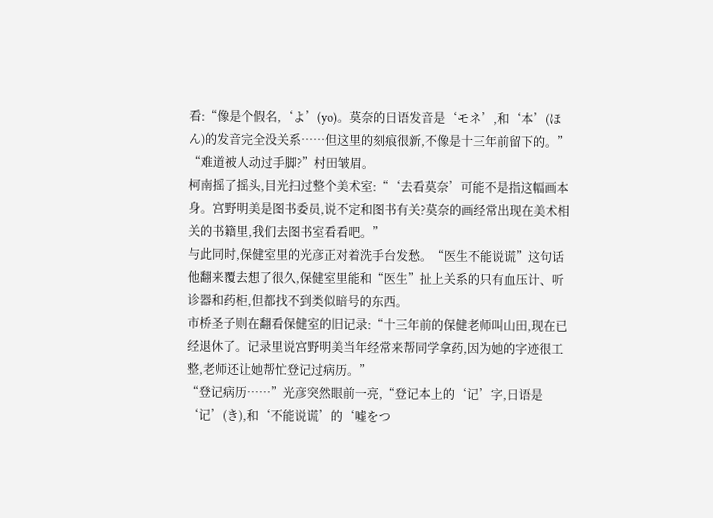看:“像是个假名,‘よ’(yo)。莫奈的日语发音是‘モネ’,和‘本’(ほん)的发音完全没关系……但这里的刻痕很新,不像是十三年前留下的。”
“难道被人动过手脚?”村田皱眉。
柯南摇了摇头,目光扫过整个美术室:“‘去看莫奈’可能不是指这幅画本身。宫野明美是图书委员,说不定和图书有关?莫奈的画经常出现在美术相关的书籍里,我们去图书室看看吧。”
与此同时,保健室里的光彦正对着洗手台发愁。“医生不能说谎”这句话他翻来覆去想了很久,保健室里能和“医生”扯上关系的只有血压计、听诊器和药柜,但都找不到类似暗号的东西。
市桥圣子则在翻看保健室的旧记录:“十三年前的保健老师叫山田,现在已经退休了。记录里说宫野明美当年经常来帮同学拿药,因为她的字迹很工整,老师还让她帮忙登记过病历。”
“登记病历……”光彦突然眼前一亮,“登记本上的‘记’字,日语是‘记’(き),和‘不能说谎’的‘嘘をつ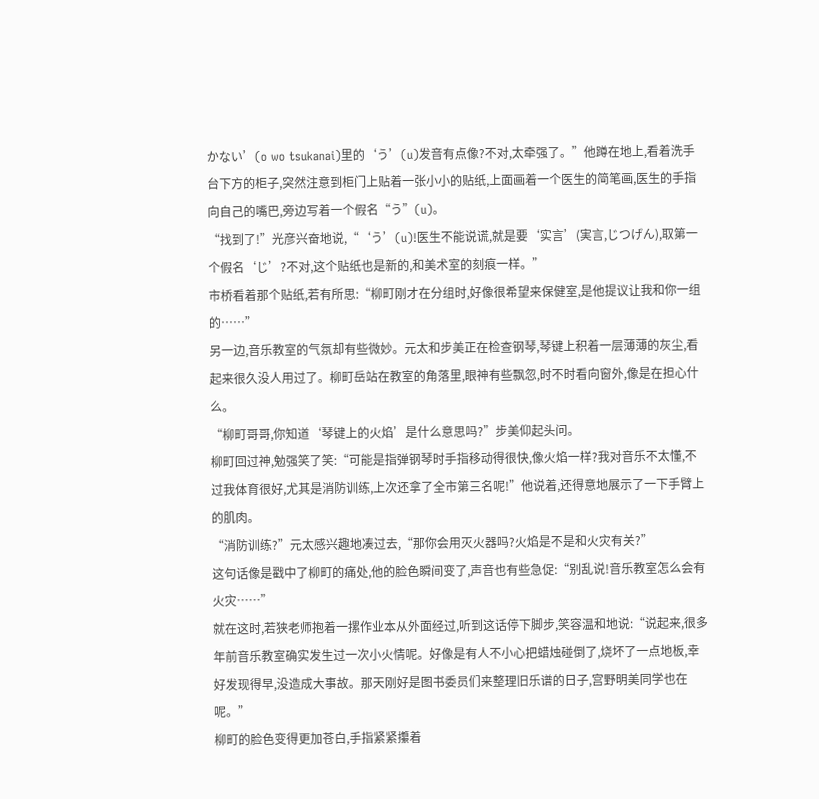かない’(o wo tsukanai)里的‘う’(u)发音有点像?不对,太牵强了。”他蹲在地上,看着洗手台下方的柜子,突然注意到柜门上贴着一张小小的贴纸,上面画着一个医生的简笔画,医生的手指向自己的嘴巴,旁边写着一个假名“う”(u)。
“找到了!”光彦兴奋地说,“‘う’(u)!医生不能说谎,就是要‘实言’(実言,じつげん),取第一个假名‘じ’?不对,这个贴纸也是新的,和美术室的刻痕一样。”
市桥看着那个贴纸,若有所思:“柳町刚才在分组时,好像很希望来保健室,是他提议让我和你一组的……”
另一边,音乐教室的气氛却有些微妙。元太和步美正在检查钢琴,琴键上积着一层薄薄的灰尘,看起来很久没人用过了。柳町岳站在教室的角落里,眼神有些飘忽,时不时看向窗外,像是在担心什么。
“柳町哥哥,你知道‘琴键上的火焰’是什么意思吗?”步美仰起头问。
柳町回过神,勉强笑了笑:“可能是指弹钢琴时手指移动得很快,像火焰一样?我对音乐不太懂,不过我体育很好,尤其是消防训练,上次还拿了全市第三名呢!”他说着,还得意地展示了一下手臂上的肌肉。
“消防训练?”元太感兴趣地凑过去,“那你会用灭火器吗?火焰是不是和火灾有关?”
这句话像是戳中了柳町的痛处,他的脸色瞬间变了,声音也有些急促:“别乱说!音乐教室怎么会有火灾……”
就在这时,若狭老师抱着一摞作业本从外面经过,听到这话停下脚步,笑容温和地说:“说起来,很多年前音乐教室确实发生过一次小火情呢。好像是有人不小心把蜡烛碰倒了,烧坏了一点地板,幸好发现得早,没造成大事故。那天刚好是图书委员们来整理旧乐谱的日子,宫野明美同学也在呢。”
柳町的脸色变得更加苍白,手指紧紧攥着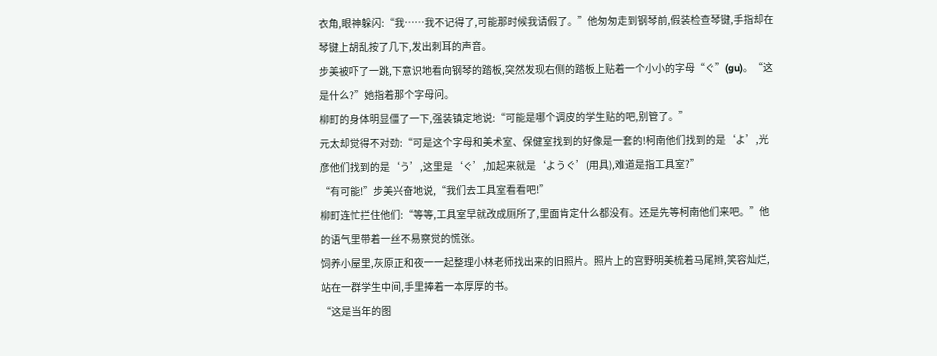衣角,眼神躲闪:“我……我不记得了,可能那时候我请假了。”他匆匆走到钢琴前,假装检查琴键,手指却在琴键上胡乱按了几下,发出刺耳的声音。
步美被吓了一跳,下意识地看向钢琴的踏板,突然发现右侧的踏板上贴着一个小小的字母“ぐ”(gu)。“这是什么?”她指着那个字母问。
柳町的身体明显僵了一下,强装镇定地说:“可能是哪个调皮的学生贴的吧,别管了。”
元太却觉得不对劲:“可是这个字母和美术室、保健室找到的好像是一套的!柯南他们找到的是‘よ’,光彦他们找到的是‘う’,这里是‘ぐ’,加起来就是‘ようぐ’(用具),难道是指工具室?”
“有可能!”步美兴奋地说,“我们去工具室看看吧!”
柳町连忙拦住他们:“等等,工具室早就改成厕所了,里面肯定什么都没有。还是先等柯南他们来吧。”他的语气里带着一丝不易察觉的慌张。
饲养小屋里,灰原正和夜一一起整理小林老师找出来的旧照片。照片上的宫野明美梳着马尾辫,笑容灿烂,站在一群学生中间,手里捧着一本厚厚的书。
“这是当年的图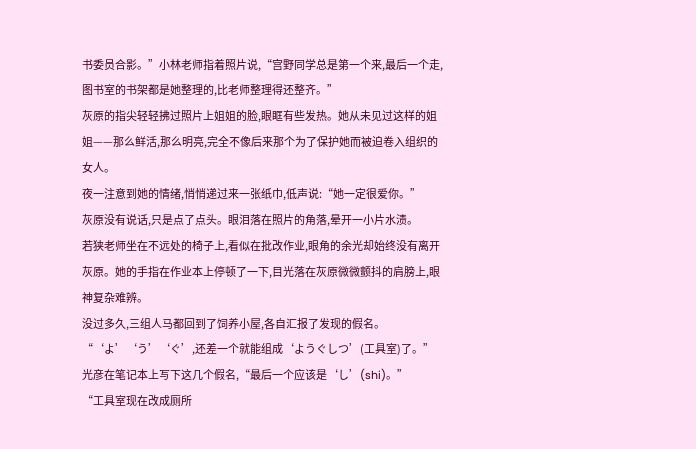书委员合影。”小林老师指着照片说,“宫野同学总是第一个来,最后一个走,图书室的书架都是她整理的,比老师整理得还整齐。”
灰原的指尖轻轻拂过照片上姐姐的脸,眼眶有些发热。她从未见过这样的姐姐——那么鲜活,那么明亮,完全不像后来那个为了保护她而被迫卷入组织的女人。
夜一注意到她的情绪,悄悄递过来一张纸巾,低声说:“她一定很爱你。”
灰原没有说话,只是点了点头。眼泪落在照片的角落,晕开一小片水渍。
若狭老师坐在不远处的椅子上,看似在批改作业,眼角的余光却始终没有离开灰原。她的手指在作业本上停顿了一下,目光落在灰原微微颤抖的肩膀上,眼神复杂难辨。
没过多久,三组人马都回到了饲养小屋,各自汇报了发现的假名。
“‘よ’‘う’‘ぐ’,还差一个就能组成‘ようぐしつ’(工具室)了。”光彦在笔记本上写下这几个假名,“最后一个应该是‘し’(shi)。”
“工具室现在改成厕所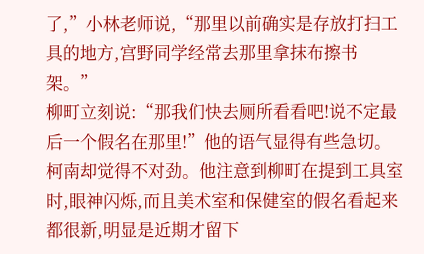了,”小林老师说,“那里以前确实是存放打扫工具的地方,宫野同学经常去那里拿抹布擦书架。”
柳町立刻说:“那我们快去厕所看看吧!说不定最后一个假名在那里!”他的语气显得有些急切。
柯南却觉得不对劲。他注意到柳町在提到工具室时,眼神闪烁,而且美术室和保健室的假名看起来都很新,明显是近期才留下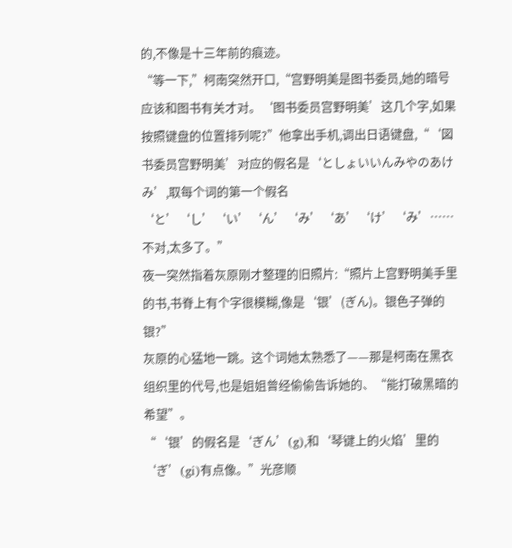的,不像是十三年前的痕迹。
“等一下,”柯南突然开口,“宫野明美是图书委员,她的暗号应该和图书有关才对。‘图书委员宫野明美’这几个字,如果按照键盘的位置排列呢?”他拿出手机,调出日语键盘,“‘図书委员宫野明美’对应的假名是‘としょいいんみやのあけみ’,取每个词的第一个假名‘と’‘し’‘い’‘ん’‘み’‘あ’‘け’‘み’……不对,太多了。”
夜一突然指着灰原刚才整理的旧照片:“照片上宫野明美手里的书,书脊上有个字很模糊,像是‘银’(ぎん)。银色子弹的银?”
灰原的心猛地一跳。这个词她太熟悉了——那是柯南在黑衣组织里的代号,也是姐姐曾经偷偷告诉她的、“能打破黑暗的希望”。
“‘银’的假名是‘ぎん’(g),和‘琴键上的火焰’里的‘ぎ’(gi)有点像。”光彦顺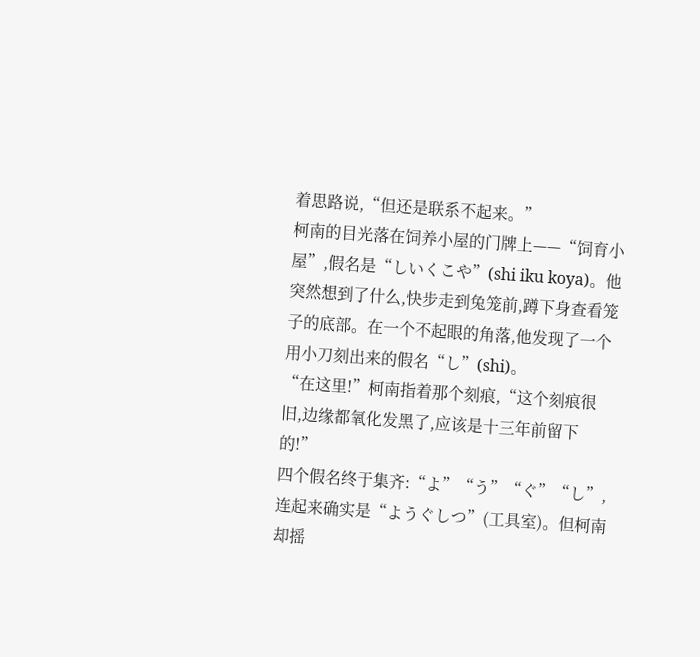着思路说,“但还是联系不起来。”
柯南的目光落在饲养小屋的门牌上——“饲育小屋”,假名是“しいくこや”(shi iku koya)。他突然想到了什么,快步走到兔笼前,蹲下身查看笼子的底部。在一个不起眼的角落,他发现了一个用小刀刻出来的假名“し”(shi)。
“在这里!”柯南指着那个刻痕,“这个刻痕很旧,边缘都氧化发黑了,应该是十三年前留下的!”
四个假名终于集齐:“よ”“う”“ぐ”“し”,连起来确实是“ようぐしつ”(工具室)。但柯南却摇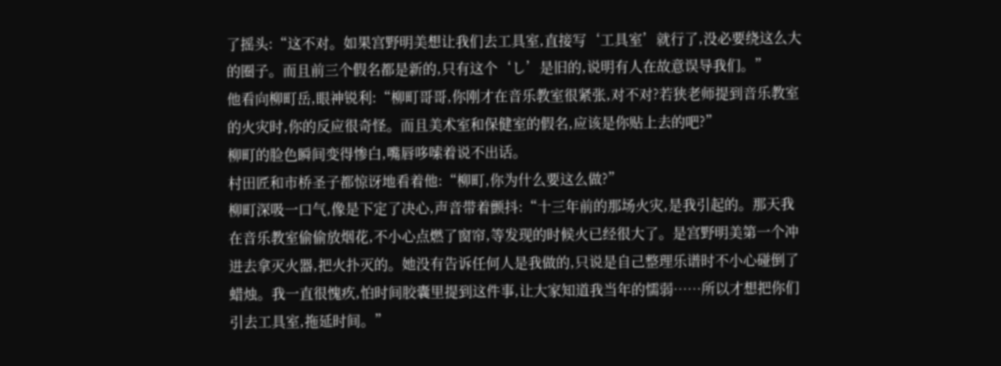了摇头:“这不对。如果宫野明美想让我们去工具室,直接写‘工具室’就行了,没必要绕这么大的圈子。而且前三个假名都是新的,只有这个‘し’是旧的,说明有人在故意误导我们。”
他看向柳町岳,眼神锐利:“柳町哥哥,你刚才在音乐教室很紧张,对不对?若狭老师提到音乐教室的火灾时,你的反应很奇怪。而且美术室和保健室的假名,应该是你贴上去的吧?”
柳町的脸色瞬间变得惨白,嘴唇哆嗦着说不出话。
村田匠和市桥圣子都惊讶地看着他:“柳町,你为什么要这么做?”
柳町深吸一口气,像是下定了决心,声音带着颤抖:“十三年前的那场火灾,是我引起的。那天我在音乐教室偷偷放烟花,不小心点燃了窗帘,等发现的时候火已经很大了。是宫野明美第一个冲进去拿灭火器,把火扑灭的。她没有告诉任何人是我做的,只说是自己整理乐谱时不小心碰倒了蜡烛。我一直很愧疚,怕时间胶囊里提到这件事,让大家知道我当年的懦弱……所以才想把你们引去工具室,拖延时间。”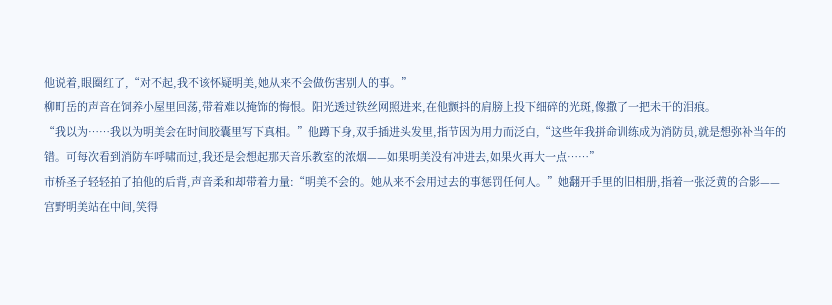他说着,眼圈红了,“对不起,我不该怀疑明美,她从来不会做伤害别人的事。”
柳町岳的声音在饲养小屋里回荡,带着难以掩饰的悔恨。阳光透过铁丝网照进来,在他颤抖的肩膀上投下细碎的光斑,像撒了一把未干的泪痕。
“我以为……我以为明美会在时间胶囊里写下真相。”他蹲下身,双手插进头发里,指节因为用力而泛白,“这些年我拼命训练成为消防员,就是想弥补当年的错。可每次看到消防车呼啸而过,我还是会想起那天音乐教室的浓烟——如果明美没有冲进去,如果火再大一点……”
市桥圣子轻轻拍了拍他的后背,声音柔和却带着力量:“明美不会的。她从来不会用过去的事惩罚任何人。”她翻开手里的旧相册,指着一张泛黄的合影——宫野明美站在中间,笑得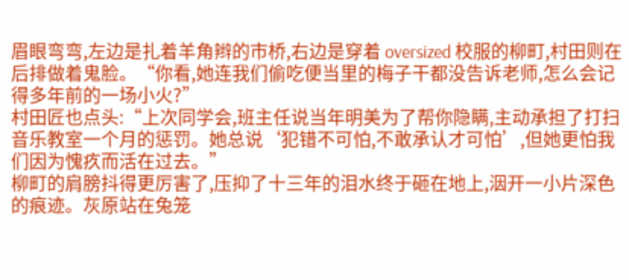眉眼弯弯,左边是扎着羊角辫的市桥,右边是穿着 oversized 校服的柳町,村田则在后排做着鬼脸。“你看,她连我们偷吃便当里的梅子干都没告诉老师,怎么会记得多年前的一场小火?”
村田匠也点头:“上次同学会,班主任说当年明美为了帮你隐瞒,主动承担了打扫音乐教室一个月的惩罚。她总说‘犯错不可怕,不敢承认才可怕’,但她更怕我们因为愧疚而活在过去。”
柳町的肩膀抖得更厉害了,压抑了十三年的泪水终于砸在地上,洇开一小片深色的痕迹。灰原站在兔笼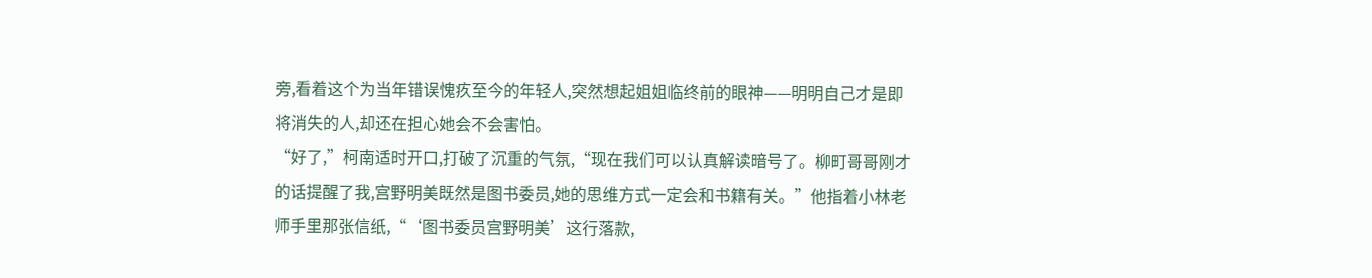旁,看着这个为当年错误愧疚至今的年轻人,突然想起姐姐临终前的眼神——明明自己才是即将消失的人,却还在担心她会不会害怕。
“好了,”柯南适时开口,打破了沉重的气氛,“现在我们可以认真解读暗号了。柳町哥哥刚才的话提醒了我,宫野明美既然是图书委员,她的思维方式一定会和书籍有关。”他指着小林老师手里那张信纸,“‘图书委员宫野明美’这行落款,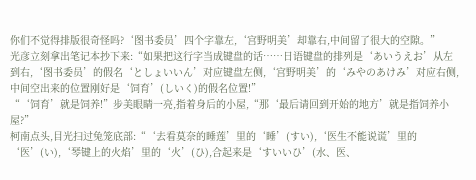你们不觉得排版很奇怪吗?‘图书委员’四个字靠左,‘宫野明美’却靠右,中间留了很大的空隙。”
光彦立刻拿出笔记本抄下来:“如果把这行字当成键盘的话……日语键盘的排列是‘あいうえお’从左到右,‘图书委员’的假名‘としょいいん’对应键盘左侧,‘宫野明美’的‘みやのあけみ’对应右侧,中间空出来的位置刚好是‘饲育’(しいく)的假名位置!”
“‘饲育’就是饲养!”步美眼睛一亮,指着身后的小屋,“那‘最后请回到开始的地方’就是指饲养小屋?”
柯南点头,目光扫过兔笼底部:“‘去看莫奈的睡莲’里的‘睡’(すい),‘医生不能说谎’里的‘医’(い),‘琴键上的火焰’里的‘火’(ひ),合起来是‘すいいひ’(水、医、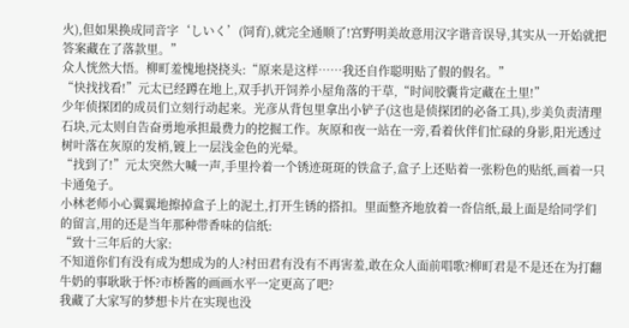火),但如果换成同音字‘しいく’(饲育),就完全通顺了!宫野明美故意用汉字谐音误导,其实从一开始就把答案藏在了落款里。”
众人恍然大悟。柳町羞愧地挠挠头:“原来是这样……我还自作聪明贴了假的假名。”
“快找找看!”元太已经蹲在地上,双手扒开饲养小屋角落的干草,“时间胶囊肯定藏在土里!”
少年侦探团的成员们立刻行动起来。光彦从背包里拿出小铲子(这也是侦探团的必备工具),步美负责清理石块,元太则自告奋勇地承担最费力的挖掘工作。灰原和夜一站在一旁,看着伙伴们忙碌的身影,阳光透过树叶落在灰原的发梢,镀上一层浅金色的光晕。
“找到了!”元太突然大喊一声,手里拎着一个锈迹斑斑的铁盒子,盒子上还贴着一张粉色的贴纸,画着一只卡通兔子。
小林老师小心翼翼地擦掉盒子上的泥土,打开生锈的搭扣。里面整齐地放着一沓信纸,最上面是给同学们的留言,用的还是当年那种带香味的信纸:
“致十三年后的大家:
不知道你们有没有成为想成为的人?村田君有没有不再害羞,敢在众人面前唱歌?柳町君是不是还在为打翻牛奶的事耿耿于怀?市桥酱的画画水平一定更高了吧?
我藏了大家写的梦想卡片在实现也没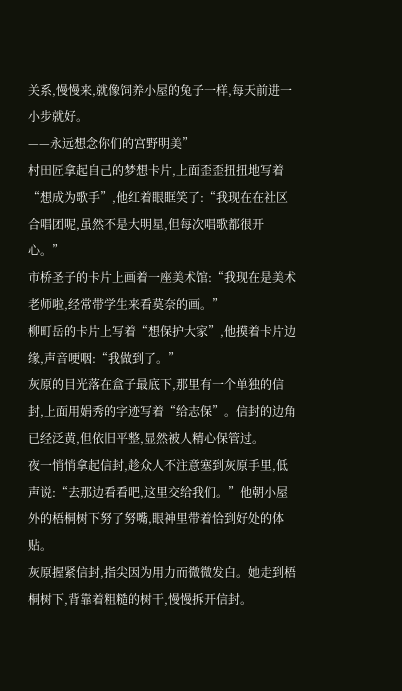关系,慢慢来,就像饲养小屋的兔子一样,每天前进一小步就好。
——永远想念你们的宫野明美”
村田匠拿起自己的梦想卡片,上面歪歪扭扭地写着“想成为歌手”,他红着眼眶笑了:“我现在在社区合唱团呢,虽然不是大明星,但每次唱歌都很开心。”
市桥圣子的卡片上画着一座美术馆:“我现在是美术老师啦,经常带学生来看莫奈的画。”
柳町岳的卡片上写着“想保护大家”,他摸着卡片边缘,声音哽咽:“我做到了。”
灰原的目光落在盒子最底下,那里有一个单独的信封,上面用娟秀的字迹写着“给志保”。信封的边角已经泛黄,但依旧平整,显然被人精心保管过。
夜一悄悄拿起信封,趁众人不注意塞到灰原手里,低声说:“去那边看看吧,这里交给我们。”他朝小屋外的梧桐树下努了努嘴,眼神里带着恰到好处的体贴。
灰原握紧信封,指尖因为用力而微微发白。她走到梧桐树下,背靠着粗糙的树干,慢慢拆开信封。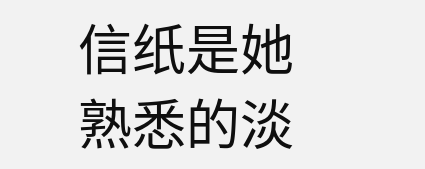信纸是她熟悉的淡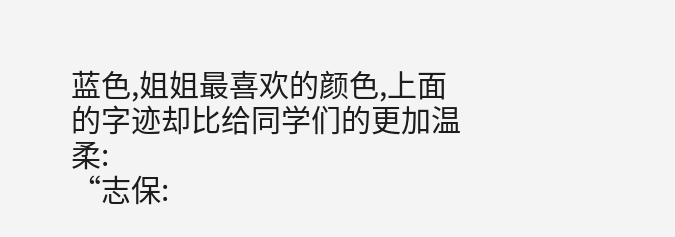蓝色,姐姐最喜欢的颜色,上面的字迹却比给同学们的更加温柔:
“志保: